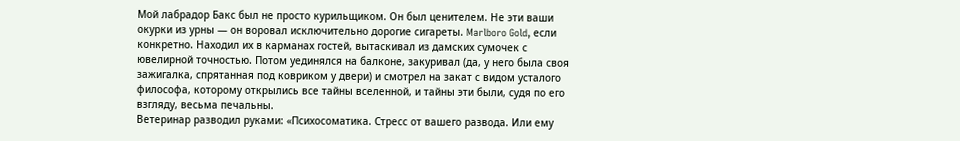Мой лабрадор Бакс был не просто курильщиком. Он был ценителем. Не эти ваши окурки из урны — он воровал исключительно дорогие сигареты. Marlboro Gold, если конкретно. Находил их в карманах гостей, вытаскивал из дамских сумочек с ювелирной точностью. Потом уединялся на балконе, закуривал (да, у него была своя зажигалка, спрятанная под ковриком у двери) и смотрел на закат с видом усталого философа, которому открылись все тайны вселенной, и тайны эти были, судя по его взгляду, весьма печальны.
Ветеринар разводил руками: «Психосоматика. Стресс от вашего развода. Или ему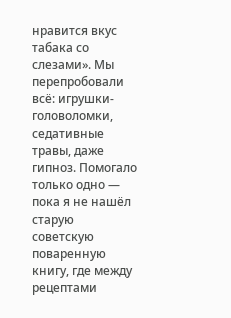нравится вкус табака со слезами». Мы перепробовали всё: игрушки-головоломки, седативные травы, даже гипноз. Помогало только одно — пока я не нашёл старую советскую поваренную книгу, где между рецептами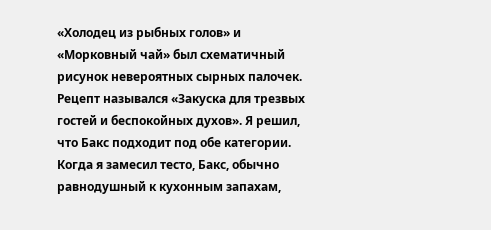«Холодец из рыбных голов» и «Морковный чай» был схематичный рисунок невероятных сырных палочек. Рецепт назывался «Закуска для трезвых гостей и беспокойных духов». Я решил, что Бакс подходит под обе категории.
Когда я замесил тесто, Бакс, обычно равнодушный к кухонным запахам,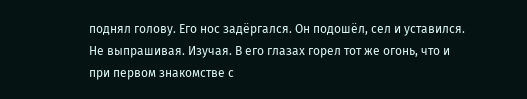поднял голову. Его нос задёргался. Он подошёл, сел и уставился. Не выпрашивая. Изучая. В его глазах горел тот же огонь, что и при первом знакомстве с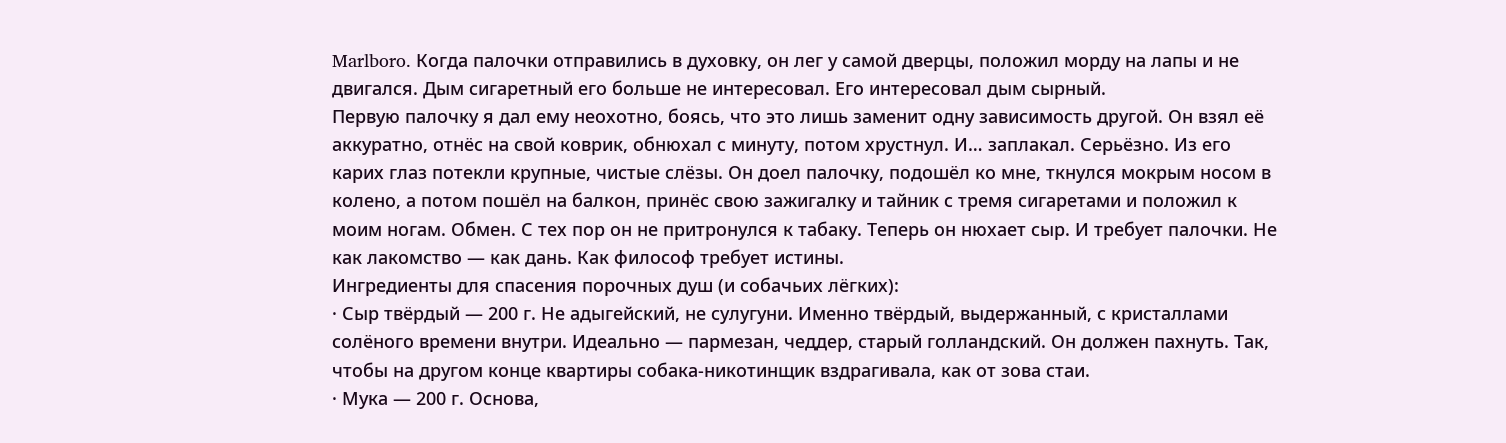Marlboro. Когда палочки отправились в духовку, он лег у самой дверцы, положил морду на лапы и не двигался. Дым сигаретный его больше не интересовал. Его интересовал дым сырный.
Первую палочку я дал ему неохотно, боясь, что это лишь заменит одну зависимость другой. Он взял её аккуратно, отнёс на свой коврик, обнюхал с минуту, потом хрустнул. И… заплакал. Серьёзно. Из его карих глаз потекли крупные, чистые слёзы. Он доел палочку, подошёл ко мне, ткнулся мокрым носом в колено, а потом пошёл на балкон, принёс свою зажигалку и тайник с тремя сигаретами и положил к моим ногам. Обмен. С тех пор он не притронулся к табаку. Теперь он нюхает сыр. И требует палочки. Не как лакомство — как дань. Как философ требует истины.
Ингредиенты для спасения порочных душ (и собачьих лёгких):
· Сыр твёрдый — 200 г. Не адыгейский, не сулугуни. Именно твёрдый, выдержанный, с кристаллами солёного времени внутри. Идеально — пармезан, чеддер, старый голландский. Он должен пахнуть. Так, чтобы на другом конце квартиры собака-никотинщик вздрагивала, как от зова стаи.
· Мука — 200 г. Основа,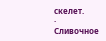скелет.
· Сливочное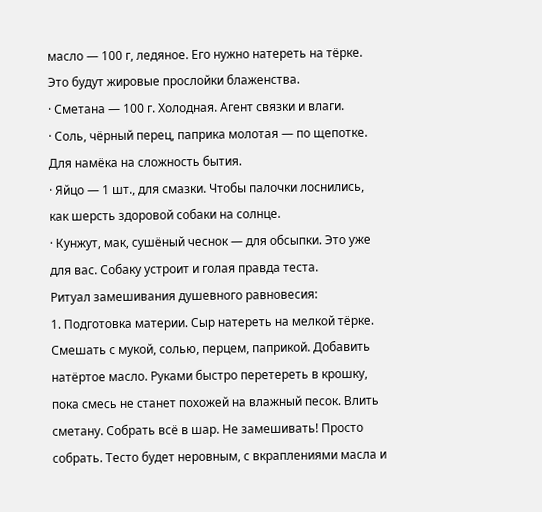масло — 100 г, ледяное. Его нужно натереть на тёрке. Это будут жировые прослойки блаженства.
· Сметана — 100 г. Холодная. Агент связки и влаги.
· Соль, чёрный перец, паприка молотая — по щепотке. Для намёка на сложность бытия.
· Яйцо — 1 шт., для смазки. Чтобы палочки лоснились, как шерсть здоровой собаки на солнце.
· Кунжут, мак, сушёный чеснок — для обсыпки. Это уже для вас. Собаку устроит и голая правда теста.
Ритуал замешивания душевного равновесия:
1. Подготовка материи. Сыр натереть на мелкой тёрке. Смешать с мукой, солью, перцем, паприкой. Добавить натёртое масло. Руками быстро перетереть в крошку, пока смесь не станет похожей на влажный песок. Влить сметану. Собрать всё в шар. Не замешивать! Просто собрать. Тесто будет неровным, с вкраплениями масла и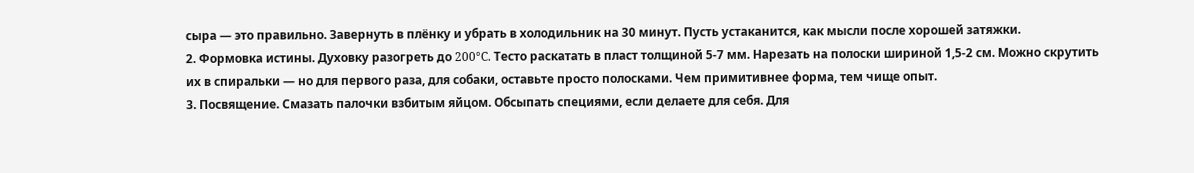сыра — это правильно. Завернуть в плёнку и убрать в холодильник на 30 минут. Пусть устаканится, как мысли после хорошей затяжки.
2. Формовка истины. Духовку разогреть до 200°C. Тесто раскатать в пласт толщиной 5-7 мм. Нарезать на полоски шириной 1,5-2 см. Можно скрутить их в спиральки — но для первого раза, для собаки, оставьте просто полосками. Чем примитивнее форма, тем чище опыт.
3. Посвящение. Смазать палочки взбитым яйцом. Обсыпать специями, если делаете для себя. Для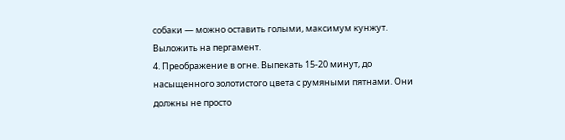собаки — можно оставить голыми, максимум кунжут. Выложить на пергамент.
4. Преображение в огне. Выпекать 15-20 минут, до насыщенного золотистого цвета с румяными пятнами. Они должны не просто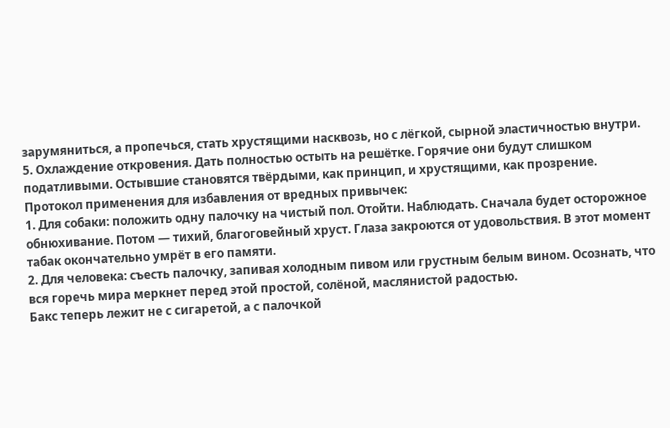зарумяниться, а пропечься, стать хрустящими насквозь, но с лёгкой, сырной эластичностью внутри.
5. Охлаждение откровения. Дать полностью остыть на решётке. Горячие они будут слишком податливыми. Остывшие становятся твёрдыми, как принцип, и хрустящими, как прозрение.
Протокол применения для избавления от вредных привычек:
1. Для собаки: положить одну палочку на чистый пол. Отойти. Наблюдать. Сначала будет осторожное обнюхивание. Потом — тихий, благоговейный хруст. Глаза закроются от удовольствия. В этот момент табак окончательно умрёт в его памяти.
2. Для человека: съесть палочку, запивая холодным пивом или грустным белым вином. Осознать, что вся горечь мира меркнет перед этой простой, солёной, маслянистой радостью.
Бакс теперь лежит не с сигаретой, а с палочкой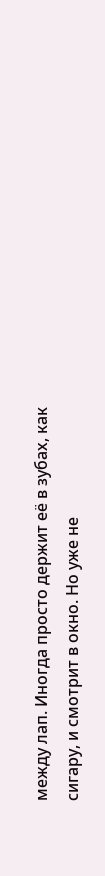между лап. Иногда просто держит её в зубах, как сигару, и смотрит в окно. Но уже не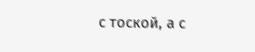с тоской, а с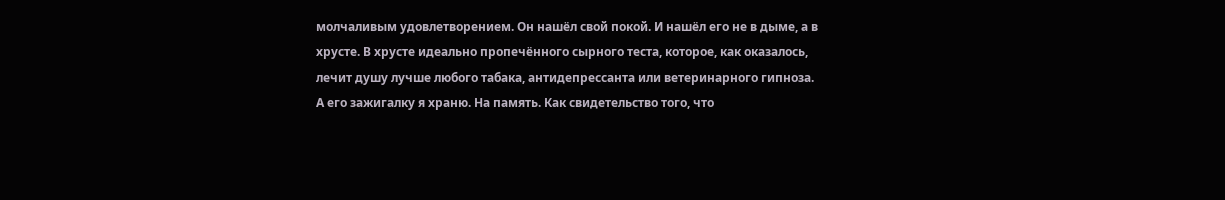молчаливым удовлетворением. Он нашёл свой покой. И нашёл его не в дыме, а в хрусте. В хрусте идеально пропечённого сырного теста, которое, как оказалось, лечит душу лучше любого табака, антидепрессанта или ветеринарного гипноза.
А его зажигалку я храню. На память. Как свидетельство того, что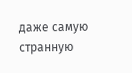даже самую странную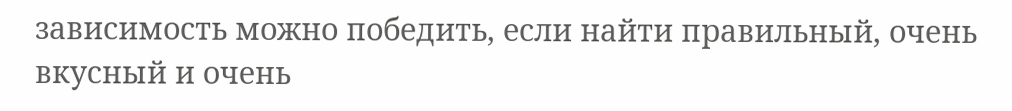зависимость можно победить, если найти правильный, очень вкусный и очень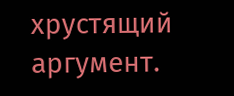хрустящий аргумент.